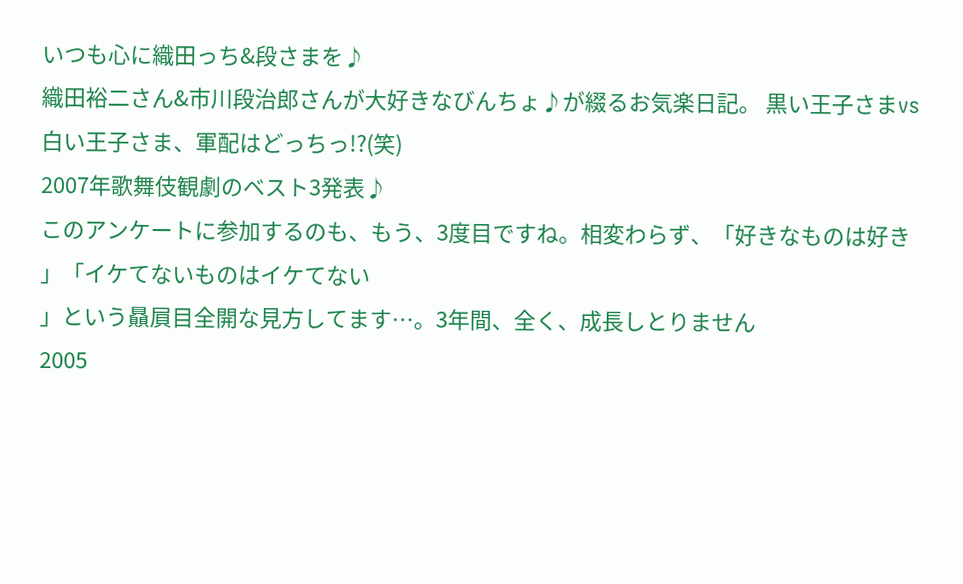いつも心に織田っち&段さまを♪
織田裕二さん&市川段治郎さんが大好きなびんちょ♪が綴るお気楽日記。 黒い王子さまvs白い王子さま、軍配はどっちっ!?(笑)
2007年歌舞伎観劇のベスト3発表♪
このアンケートに参加するのも、もう、3度目ですね。相変わらず、「好きなものは好き
」「イケてないものはイケてない
」という贔屓目全開な見方してます…。3年間、全く、成長しとりません
2005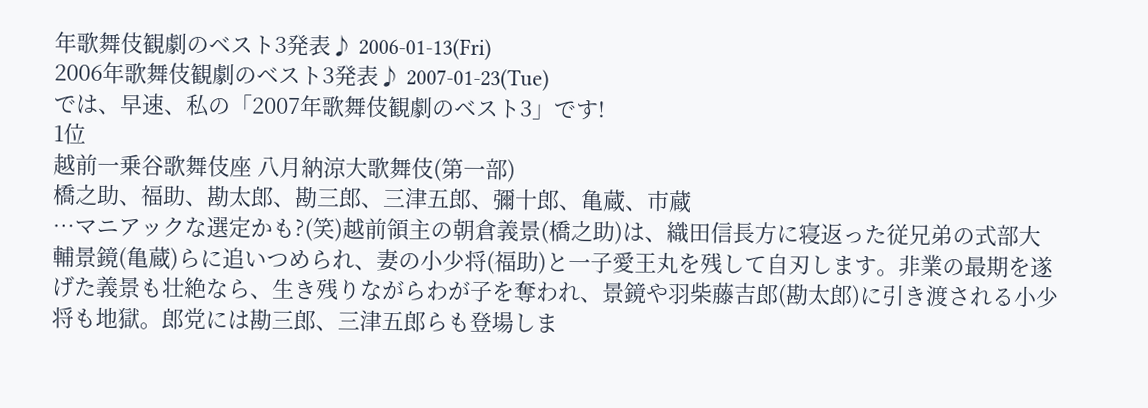年歌舞伎観劇のベスト3発表♪ 2006-01-13(Fri)
2006年歌舞伎観劇のベスト3発表♪ 2007-01-23(Tue)
では、早速、私の「2007年歌舞伎観劇のベスト3」です!
1位
越前一乗谷歌舞伎座 八月納涼大歌舞伎(第一部)
橋之助、福助、勘太郎、勘三郎、三津五郎、彌十郎、亀蔵、市蔵
…マニアックな選定かも?(笑)越前領主の朝倉義景(橋之助)は、織田信長方に寝返った従兄弟の式部大輔景鏡(亀蔵)らに追いつめられ、妻の小少将(福助)と一子愛王丸を残して自刃します。非業の最期を遂げた義景も壮絶なら、生き残りながらわが子を奪われ、景鏡や羽柴藤吉郎(勘太郎)に引き渡される小少将も地獄。郎党には勘三郎、三津五郎らも登場しま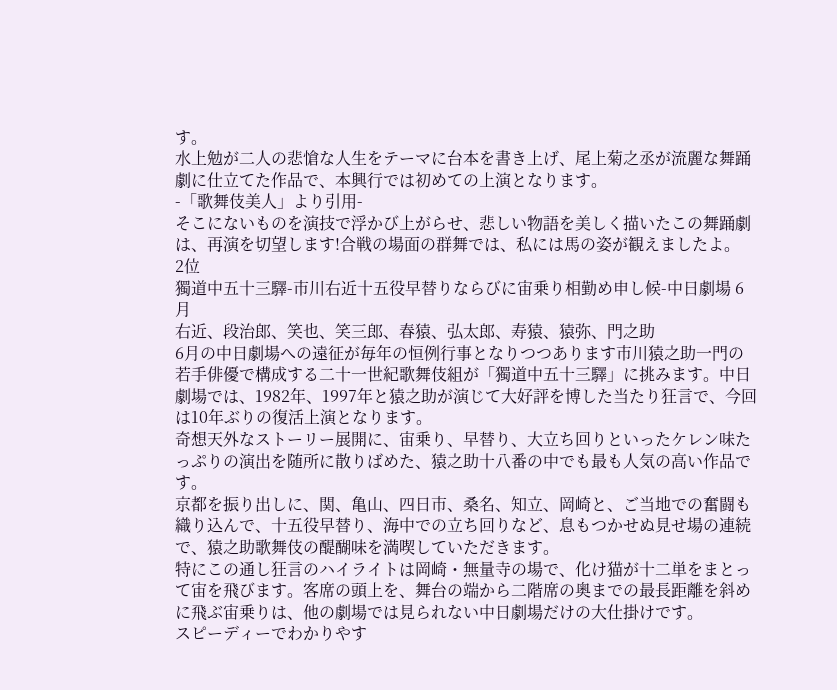す。
水上勉が二人の悲愴な人生をテーマに台本を書き上げ、尾上菊之丞が流麗な舞踊劇に仕立てた作品で、本興行では初めての上演となります。
-「歌舞伎美人」より引用-
そこにないものを演技で浮かび上がらせ、悲しい物語を美しく描いたこの舞踊劇は、再演を切望します!合戦の場面の群舞では、私には馬の姿が観えましたよ。
2位
獨道中五十三驛-市川右近十五役早替りならびに宙乗り相勤め申し候-中日劇場 6月
右近、段治郎、笑也、笑三郎、春猿、弘太郎、寿猿、猿弥、門之助
6月の中日劇場への遠征が毎年の恒例行事となりつつあります市川猿之助一門の若手俳優で構成する二十一世紀歌舞伎組が「獨道中五十三驛」に挑みます。中日劇場では、1982年、1997年と猿之助が演じて大好評を博した当たり狂言で、今回は10年ぶりの復活上演となります。
奇想天外なストーリー展開に、宙乗り、早替り、大立ち回りといったケレン味たっぷりの演出を随所に散りばめた、猿之助十八番の中でも最も人気の高い作品です。
京都を振り出しに、関、亀山、四日市、桑名、知立、岡崎と、ご当地での奮闘も織り込んで、十五役早替り、海中での立ち回りなど、息もつかせぬ見せ場の連続で、猿之助歌舞伎の醍醐味を満喫していただきます。
特にこの通し狂言のハイライトは岡崎・無量寺の場で、化け猫が十二単をまとって宙を飛びます。客席の頭上を、舞台の端から二階席の奥までの最長距離を斜めに飛ぶ宙乗りは、他の劇場では見られない中日劇場だけの大仕掛けです。
スピーディーでわかりやす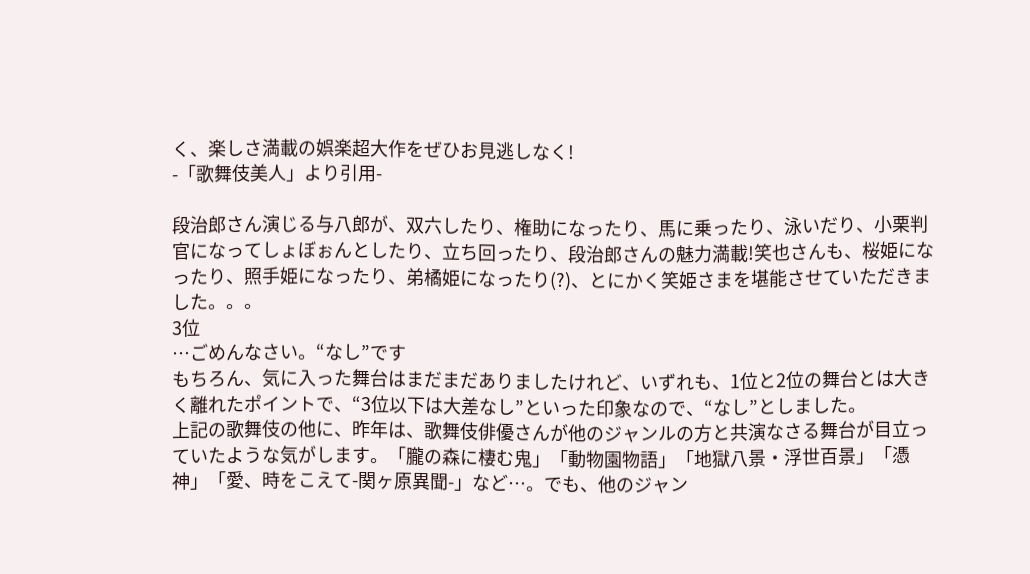く、楽しさ満載の娯楽超大作をぜひお見逃しなく!
-「歌舞伎美人」より引用-

段治郎さん演じる与八郎が、双六したり、権助になったり、馬に乗ったり、泳いだり、小栗判官になってしょぼぉんとしたり、立ち回ったり、段治郎さんの魅力満載!笑也さんも、桜姫になったり、照手姫になったり、弟橘姫になったり(?)、とにかく笑姫さまを堪能させていただきました。。。
3位
…ごめんなさい。“なし”です
もちろん、気に入った舞台はまだまだありましたけれど、いずれも、1位と2位の舞台とは大きく離れたポイントで、“3位以下は大差なし”といった印象なので、“なし”としました。
上記の歌舞伎の他に、昨年は、歌舞伎俳優さんが他のジャンルの方と共演なさる舞台が目立っていたような気がします。「朧の森に棲む鬼」「動物園物語」「地獄八景・浮世百景」「憑神」「愛、時をこえて-関ヶ原異聞-」など…。でも、他のジャン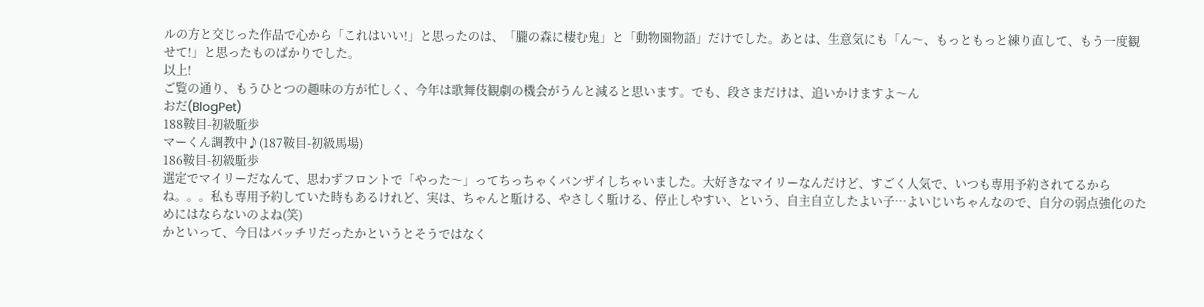ルの方と交じった作品で心から「これはいい!」と思ったのは、「朧の森に棲む鬼」と「動物園物語」だけでした。あとは、生意気にも「ん〜、もっともっと練り直して、もう一度観せて!」と思ったものばかりでした。
以上!
ご覧の通り、もうひとつの趣味の方が忙しく、今年は歌舞伎観劇の機会がうんと減ると思います。でも、段さまだけは、追いかけますよ〜ん
おだ(BlogPet)
188鞍目-初級駈歩
マーくん調教中♪(187鞍目-初級馬場)
186鞍目-初級駈歩
選定でマイリーだなんて、思わずフロントで「やった〜」ってちっちゃくバンザイしちゃいました。大好きなマイリーなんだけど、すごく人気で、いつも専用予約されてるからね。。。私も専用予約していた時もあるけれど、実は、ちゃんと駈ける、やさしく駈ける、停止しやすい、という、自主自立したよい子…よいじいちゃんなので、自分の弱点強化のためにはならないのよね(笑)
かといって、今日はバッチリだったかというとそうではなく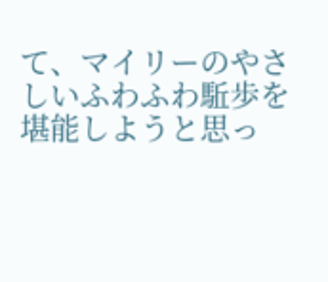て、マイリーのやさしいふわふわ駈歩を堪能しようと思っ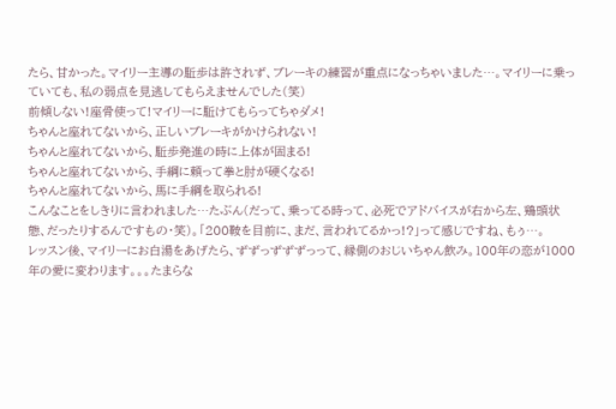たら、甘かった。マイリー主導の駈歩は許されず、ブレーキの練習が重点になっちゃいました…。マイリーに乗っていても、私の弱点を見逃してもらえませんでした(笑)
前傾しない!座骨使って!マイリーに駈けてもらってちゃダメ!
ちゃんと座れてないから、正しいブレーキがかけられない!
ちゃんと座れてないから、駈歩発進の時に上体が固まる!
ちゃんと座れてないから、手綱に頼って拳と肘が硬くなる!
ちゃんと座れてないから、馬に手綱を取られる!
こんなことをしきりに言われました…たぶん(だって、乗ってる時って、必死でアドバイスが右から左、鶏頭状態、だったりするんですもの・笑)。「200鞍を目前に、まだ、言われてるかっ!?」って感じですね、もぅ…。
レッスン後、マイリーにお白湯をあげたら、ずずっずずずっって、縁側のおじいちゃん飲み。100年の恋が1000年の愛に変わります。。。たまらな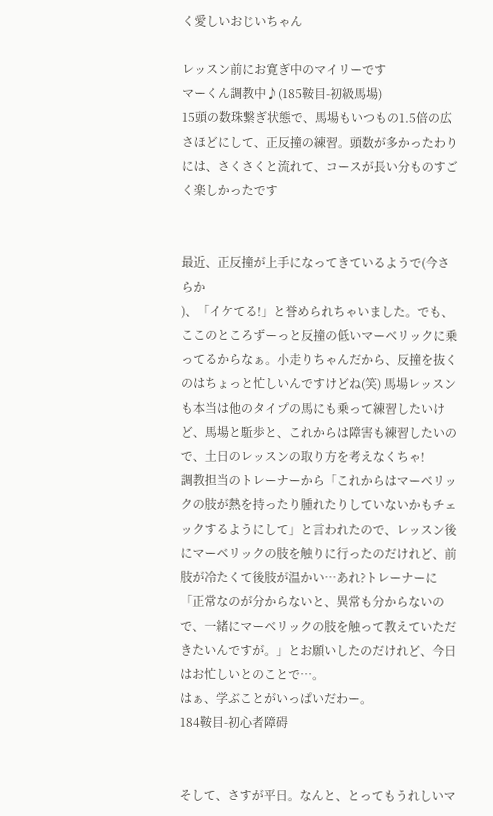く愛しいおじいちゃん

レッスン前にお寛ぎ中のマイリーです
マーくん調教中♪(185鞍目-初級馬場)
15頭の数珠繋ぎ状態で、馬場もいつもの1.5倍の広さほどにして、正反撞の練習。頭数が多かったわりには、さくさくと流れて、コースが長い分ものすごく楽しかったです


最近、正反撞が上手になってきているようで(今さらか
)、「イケてる!」と誉められちゃいました。でも、ここのところずーっと反撞の低いマーベリックに乗ってるからなぁ。小走りちゃんだから、反撞を抜くのはちょっと忙しいんですけどね(笑) 馬場レッスンも本当は他のタイプの馬にも乗って練習したいけど、馬場と駈歩と、これからは障害も練習したいので、土日のレッスンの取り方を考えなくちゃ!
調教担当のトレーナーから「これからはマーベリックの肢が熱を持ったり腫れたりしていないかもチェックするようにして」と言われたので、レッスン後にマーベリックの肢を触りに行ったのだけれど、前肢が冷たくて後肢が温かい…あれ?トレーナーに「正常なのが分からないと、異常も分からないので、一緒にマーベリックの肢を触って教えていただきたいんですが。」とお願いしたのだけれど、今日はお忙しいとのことで…。
はぁ、学ぶことがいっぱいだわー。
184鞍目-初心者障碍


そして、さすが平日。なんと、とってもうれしいマ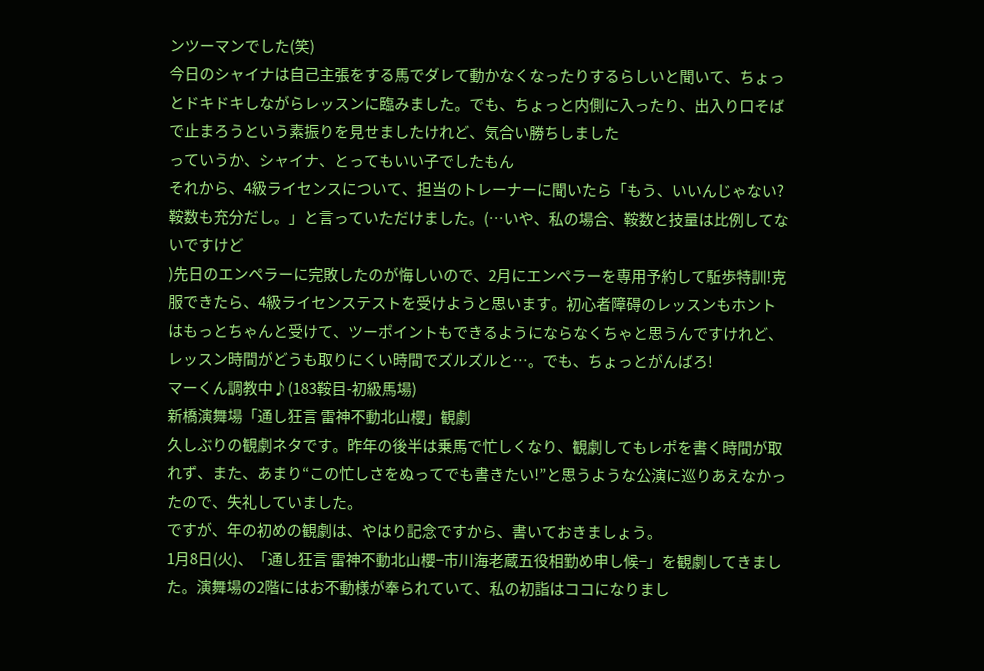ンツーマンでした(笑)
今日のシャイナは自己主張をする馬でダレて動かなくなったりするらしいと聞いて、ちょっとドキドキしながらレッスンに臨みました。でも、ちょっと内側に入ったり、出入り口そばで止まろうという素振りを見せましたけれど、気合い勝ちしました
っていうか、シャイナ、とってもいい子でしたもん
それから、4級ライセンスについて、担当のトレーナーに聞いたら「もう、いいんじゃない?鞍数も充分だし。」と言っていただけました。(…いや、私の場合、鞍数と技量は比例してないですけど
)先日のエンペラーに完敗したのが悔しいので、2月にエンペラーを専用予約して駈歩特訓!克服できたら、4級ライセンステストを受けようと思います。初心者障碍のレッスンもホントはもっとちゃんと受けて、ツーポイントもできるようにならなくちゃと思うんですけれど、レッスン時間がどうも取りにくい時間でズルズルと…。でも、ちょっとがんばろ!
マーくん調教中♪(183鞍目-初級馬場)
新橋演舞場「通し狂言 雷神不動北山櫻」観劇
久しぶりの観劇ネタです。昨年の後半は乗馬で忙しくなり、観劇してもレポを書く時間が取れず、また、あまり“この忙しさをぬってでも書きたい!”と思うような公演に巡りあえなかったので、失礼していました。
ですが、年の初めの観劇は、やはり記念ですから、書いておきましょう。
1月8日(火)、「通し狂言 雷神不動北山櫻−市川海老蔵五役相勤め申し候−」を観劇してきました。演舞場の2階にはお不動様が奉られていて、私の初詣はココになりまし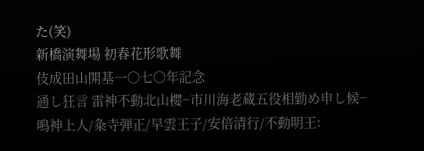た(笑)
新橋演舞場 初春花形歌舞
伎成田山開基一〇七〇年記念
通し狂言 雷神不動北山櫻−市川海老蔵五役相勤め申し候−
鳴神上人/粂寺弾正/早雲王子/安倍清行/不動明王: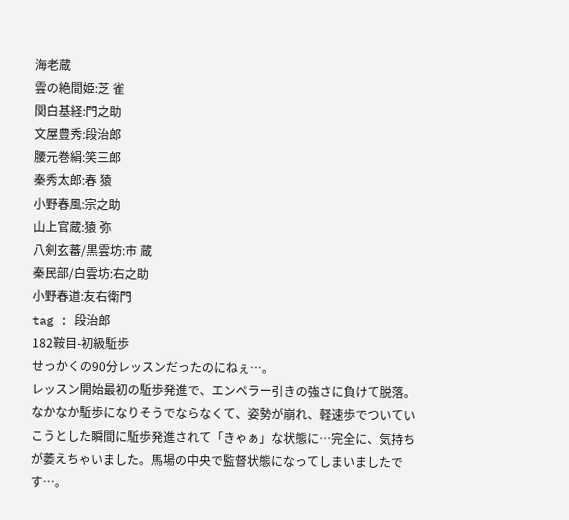海老蔵
雲の絶間姫:芝 雀
関白基経:門之助
文屋豊秀:段治郎
腰元巻絹:笑三郎
秦秀太郎:春 猿
小野春風:宗之助
山上官蔵:猿 弥
八剣玄蕃/黒雲坊:市 蔵
秦民部/白雲坊:右之助
小野春道:友右衛門
tag : 段治郎
182鞍目-初級駈歩
せっかくの90分レッスンだったのにねぇ…。
レッスン開始最初の駈歩発進で、エンペラー引きの強さに負けて脱落。なかなか駈歩になりそうでならなくて、姿勢が崩れ、軽速歩でついていこうとした瞬間に駈歩発進されて「きゃぁ」な状態に…完全に、気持ちが萎えちゃいました。馬場の中央で監督状態になってしまいましたです…。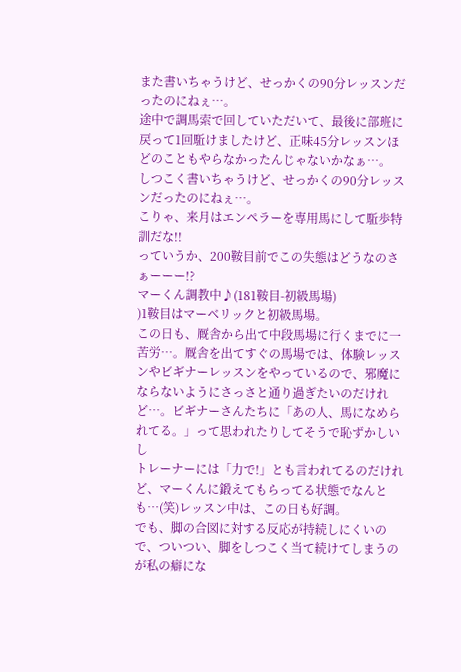また書いちゃうけど、せっかくの90分レッスンだったのにねぇ…。
途中で調馬索で回していただいて、最後に部班に戻って1回駈けましたけど、正味45分レッスンほどのこともやらなかったんじゃないかなぁ…。
しつこく書いちゃうけど、せっかくの90分レッスンだったのにねぇ…。
こりゃ、来月はエンペラーを専用馬にして駈歩特訓だな!!
っていうか、200鞍目前でこの失態はどうなのさぁーーー!?
マーくん調教中♪(181鞍目-初級馬場)
)1鞍目はマーベリックと初級馬場。
この日も、厩舎から出て中段馬場に行くまでに一苦労…。厩舎を出てすぐの馬場では、体験レッスンやビギナーレッスンをやっているので、邪魔にならないようにさっさと通り過ぎたいのだけれど…。ビギナーさんたちに「あの人、馬になめられてる。」って思われたりしてそうで恥ずかしいし
トレーナーには「力で!」とも言われてるのだけれど、マーくんに鍛えてもらってる状態でなんとも…(笑)レッスン中は、この日も好調。
でも、脚の合図に対する反応が持続しにくいので、ついつい、脚をしつこく当て続けてしまうのが私の癖にな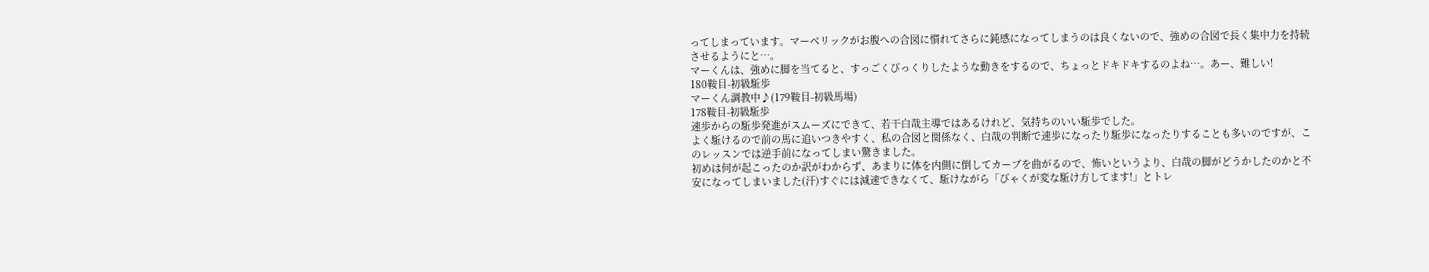ってしまっています。マーベリックがお腹への合図に慣れてさらに鈍感になってしまうのは良くないので、強めの合図で長く集中力を持続させるようにと…。
マーくんは、強めに脚を当てると、すっごくびっくりしたような動きをするので、ちょっとドキドキするのよね…。あー、難しい!
180鞍目-初級駈歩
マーくん調教中♪(179鞍目-初級馬場)
178鞍目-初級駈歩
速歩からの駈歩発進がスムーズにできて、若干白哉主導ではあるけれど、気持ちのいい駈歩でした。
よく駈けるので前の馬に追いつきやすく、私の合図と関係なく、白哉の判断で速歩になったり駈歩になったりすることも多いのですが、このレッスンでは逆手前になってしまい驚きました。
初めは何が起こったのか訳がわからず、あまりに体を内側に倒してカーブを曲がるので、怖いというより、白哉の脚がどうかしたのかと不安になってしまいました(汗)すぐには減速できなくて、駈けながら「びゃくが変な駈け方してます!」とトレ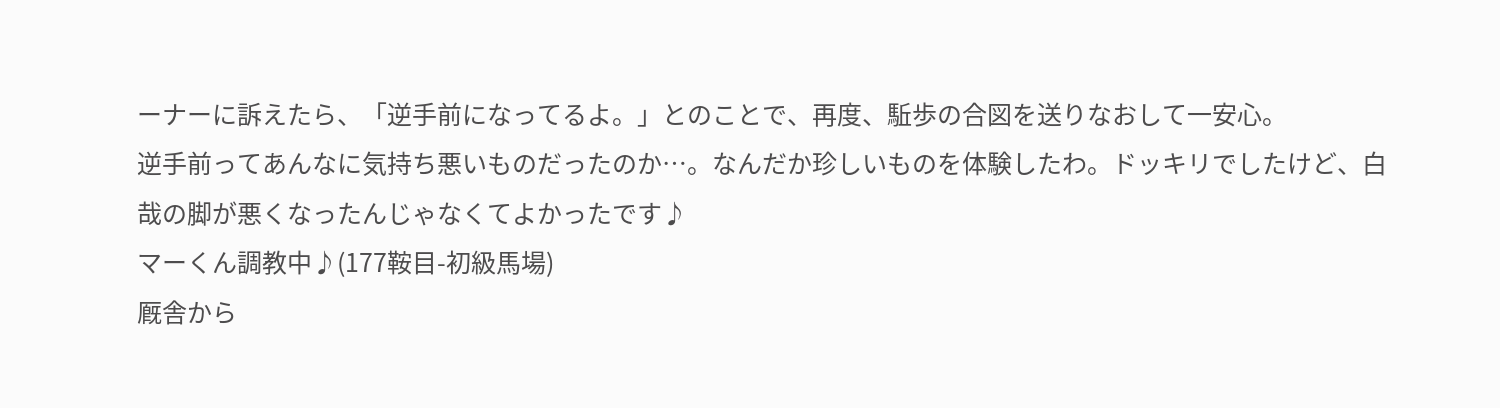ーナーに訴えたら、「逆手前になってるよ。」とのことで、再度、駈歩の合図を送りなおして一安心。
逆手前ってあんなに気持ち悪いものだったのか…。なんだか珍しいものを体験したわ。ドッキリでしたけど、白哉の脚が悪くなったんじゃなくてよかったです♪
マーくん調教中♪(177鞍目-初級馬場)
厩舎から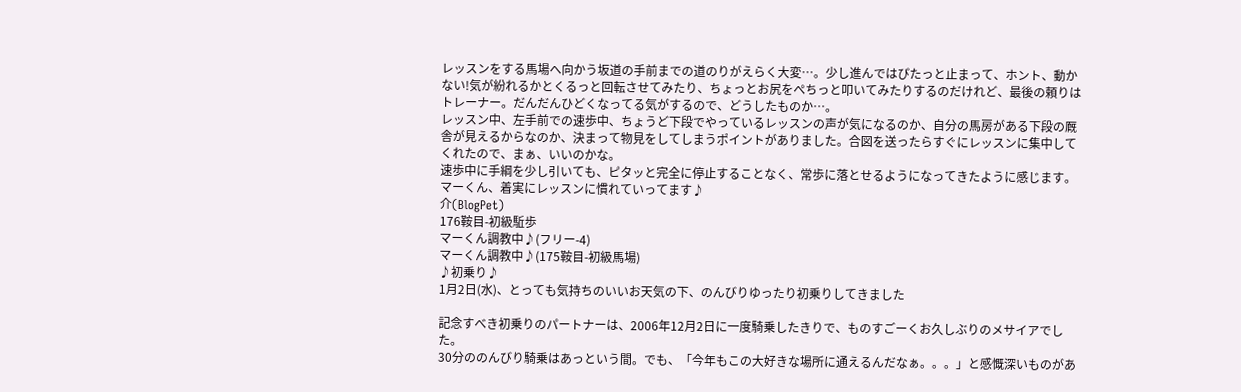レッスンをする馬場へ向かう坂道の手前までの道のりがえらく大変…。少し進んではぴたっと止まって、ホント、動かない!気が紛れるかとくるっと回転させてみたり、ちょっとお尻をぺちっと叩いてみたりするのだけれど、最後の頼りはトレーナー。だんだんひどくなってる気がするので、どうしたものか…。
レッスン中、左手前での速歩中、ちょうど下段でやっているレッスンの声が気になるのか、自分の馬房がある下段の厩舎が見えるからなのか、決まって物見をしてしまうポイントがありました。合図を送ったらすぐにレッスンに集中してくれたので、まぁ、いいのかな。
速歩中に手綱を少し引いても、ピタッと完全に停止することなく、常歩に落とせるようになってきたように感じます。マーくん、着実にレッスンに慣れていってます♪
介(BlogPet)
176鞍目-初級駈歩
マーくん調教中♪(フリー-4)
マーくん調教中♪(175鞍目-初級馬場)
♪初乗り♪
1月2日(水)、とっても気持ちのいいお天気の下、のんびりゆったり初乗りしてきました

記念すべき初乗りのパートナーは、2006年12月2日に一度騎乗したきりで、ものすごーくお久しぶりのメサイアでした。
30分ののんびり騎乗はあっという間。でも、「今年もこの大好きな場所に通えるんだなぁ。。。」と感慨深いものがあ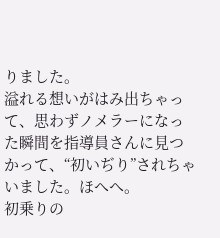りました。
溢れる想いがはみ出ちゃって、思わずノメラーになった瞬間を指導員さんに見つかって、“初いぢり”されちゃいました。ほへへ。
初乗りの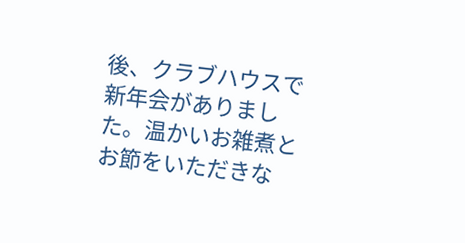後、クラブハウスで新年会がありました。温かいお雑煮とお節をいただきな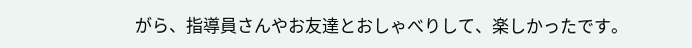がら、指導員さんやお友達とおしゃべりして、楽しかったです。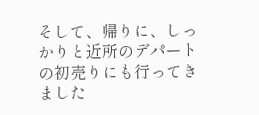そして、帰りに、しっかりと近所のデパートの初売りにも行ってきました